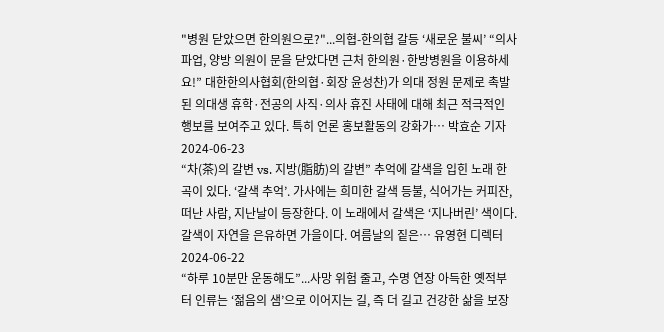"병원 닫았으면 한의원으로?"...의협-한의협 갈등 ‘새로운 불씨’ “의사 파업, 양방 의원이 문을 닫았다면 근처 한의원·한방병원을 이용하세요!” 대한한의사협회(한의협·회장 윤성찬)가 의대 정원 문제로 촉발된 의대생 휴학·전공의 사직·의사 휴진 사태에 대해 최근 적극적인 행보를 보여주고 있다. 특히 언론 홍보활동의 강화가… 박효순 기자 2024-06-23
“차(茶)의 갈변 vs. 지방(脂肪)의 갈변” 추억에 갈색을 입힌 노래 한 곡이 있다. ‘갈색 추억’. 가사에는 희미한 갈색 등불, 식어가는 커피잔, 떠난 사람, 지난날이 등장한다. 이 노래에서 갈색은 ‘지나버린’ 색이다. 갈색이 자연을 은유하면 가을이다. 여름날의 짙은… 유영현 디렉터 2024-06-22
“하루 10분만 운동해도”...사망 위험 줄고, 수명 연장 아득한 옛적부터 인류는 ‘젊음의 샘’으로 이어지는 길, 즉 더 길고 건강한 삶을 보장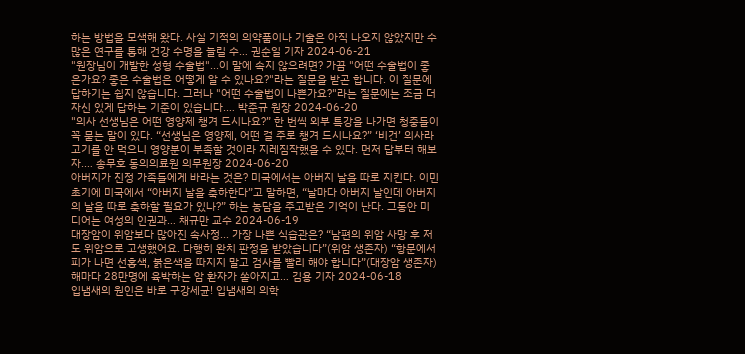하는 방법을 모색해 왔다. 사실 기적의 의약품이나 기술은 아직 나오지 않았지만 수많은 연구를 통해 건강 수명을 늘릴 수… 권순일 기자 2024-06-21
"원장님이 개발한 성형 수술법"...이 말에 속지 않으려면? 가끔 "어떤 수술법이 좋은가요? 좋은 수술법은 어떻게 알 수 있나요?"라는 질문을 받곤 합니다. 이 질문에 답하기는 쉽지 않습니다. 그러나 "어떤 수술법이 나쁜가요?"라는 질문에는 조금 더 자신 있게 답하는 기준이 있습니다.… 박준규 원장 2024-06-20
"의사 선생님은 어떤 영양제 챙겨 드시나요?” 한 번씩 외부 특강을 나가면 청중들이 꼭 묻는 말이 있다. “선생님은 영양제, 어떤 걸 주로 챙겨 드시나요?” ‘비건’ 의사라 고기를 안 먹으니 영양분이 부족할 것이라 지레짐작했을 수 있다. 먼저 답부터 해보자.… 송무호 동의의료원 의무원장 2024-06-20
아버지가 진정 가족들에게 바라는 것은? 미국에서는 아버지 날을 따로 지킨다. 이민 초기에 미국에서 “아버지 날을 축하한다”고 말하면, “날마다 아버지 날인데 아버지의 날을 따로 축하할 필요가 있나?” 하는 농담을 주고받은 기억이 난다. 그동안 미디어는 여성의 인권과… 채규만 교수 2024-06-19
대장암이 위암보다 많아진 속사정... 가장 나쁜 식습관은? “남편의 위암 사망 후 저도 위암으로 고생했어요. 다행히 완치 판정을 받았습니다”(위암 생존자) “항문에서 피가 나면 선홍색, 붉은색을 따지지 말고 검사를 빨리 해야 합니다”(대장암 생존자) 해마다 28만명에 육박하는 암 환자가 쏟아지고… 김용 기자 2024-06-18
입냄새의 원인은 바로 구강세균! 입냄새의 의학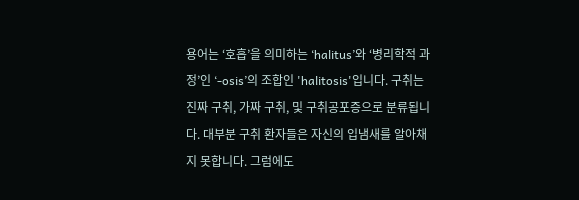용어는 ‘호흡’을 의미하는 ‘halitus’와 ‘병리학적 과정’인 ‘-osis’의 조합인 'halitosis'입니다. 구취는 진짜 구취, 가짜 구취, 및 구취공포증으로 분류됩니다. 대부분 구취 환자들은 자신의 입냄새를 알아채지 못합니다. 그럼에도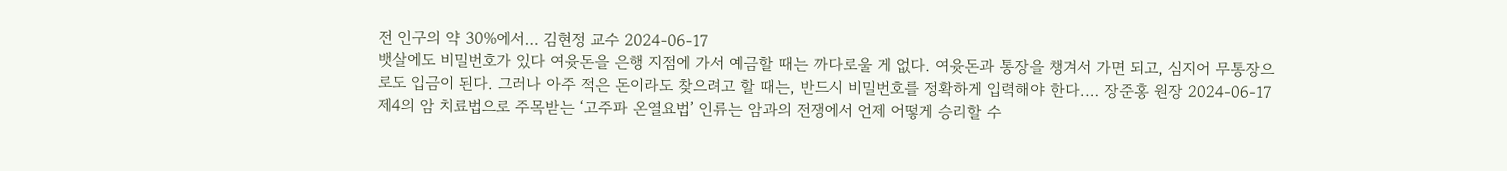전 인구의 약 30%에서… 김현정 교수 2024-06-17
뱃살에도 비밀번호가 있다 여윳돈을 은행 지점에 가서 예금할 때는 까다로울 게 없다. 여윳돈과 통장을 챙겨서 가면 되고, 심지어 무통장으로도 입금이 된다. 그러나 아주 적은 돈이라도 찾으려고 할 때는, 반드시 비밀번호를 정확하게 입력해야 한다.… 장준홍 원장 2024-06-17
제4의 암 치료법으로 주목받는 ‘고주파 온열요법’ 인류는 암과의 전쟁에서 언제 어떻게 승리할 수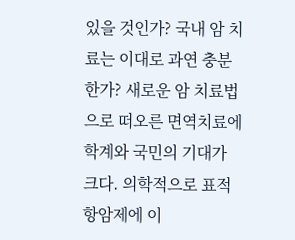있을 것인가? 국내 암 치료는 이대로 과연 충분한가? 새로운 암 치료법으로 떠오른 면역치료에 학계와 국민의 기대가 크다. 의학적으로 표적항암제에 이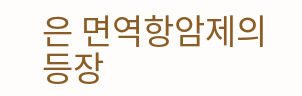은 면역항암제의 등장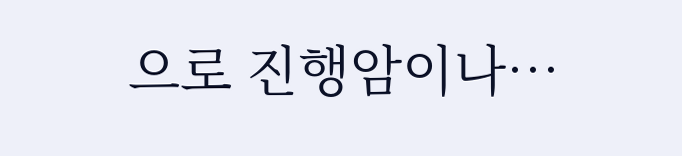으로 진행암이나…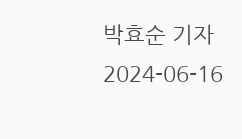박효순 기자 2024-06-16